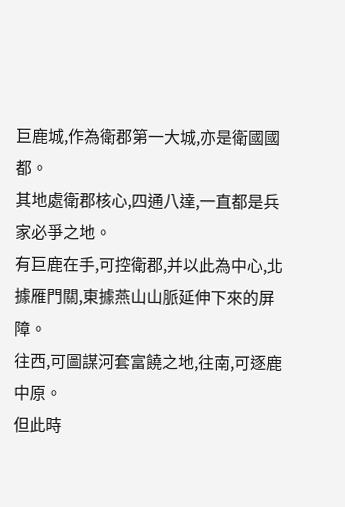巨鹿城,作為衛郡第一大城,亦是衛國國都。
其地處衛郡核心,四通八達,一直都是兵家必爭之地。
有巨鹿在手,可控衛郡,并以此為中心,北據雁門關,東據燕山山脈延伸下來的屏障。
往西,可圖謀河套富饒之地,往南,可逐鹿中原。
但此時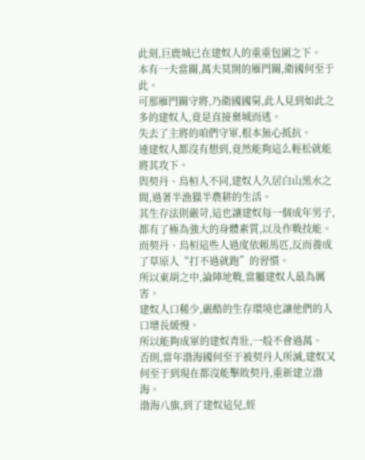此刻,巨鹿城已在建奴人的重重包圍之下。
本有一夫當關,萬夫莫開的雁門關,衛國何至于此。
可那雁門關守將,乃衛國國舅,此人見到如此之多的建奴人,竟是直接棄城而逃。
失去了主將的咱們守軍,根本無心抵抗。
連建奴人都沒有想到,竟然能夠這么輕松就能將其攻下。
與契丹、烏桓人不同,建奴人久居白山黑水之間,過著半漁獵半農耕的生活。
其生存法則嚴苛,這也讓建奴每一個成年男子,都有了極為強大的身體素質,以及作戰技能。
而契丹、烏桓這些人過度依賴馬匹,反而養成了草原人“打不過就跑”的習慣。
所以東胡之中,論陣地戰,當屬建奴人最為厲害。
建奴人口稀少,嚴酷的生存環境也讓他們的人口增長緩慢。
所以能夠成軍的建奴青壯,一般不會過萬。
否則,當年渤海國何至于被契丹人所滅,建奴又何至于到現在都沒能擊敗契丹,重新建立渤海。
渤海八旗,到了建奴這兒,經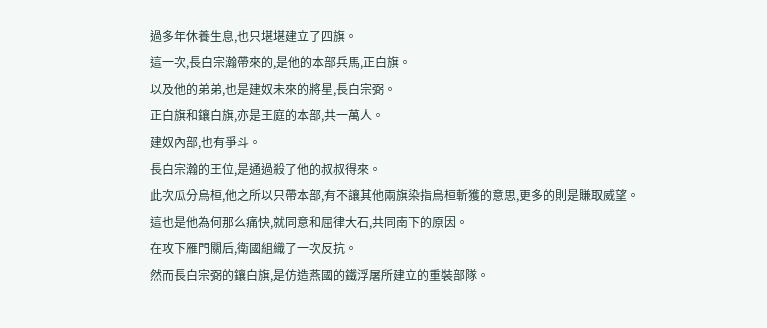過多年休養生息,也只堪堪建立了四旗。
這一次,長白宗瀚帶來的,是他的本部兵馬,正白旗。
以及他的弟弟,也是建奴未來的將星,長白宗弼。
正白旗和鑲白旗,亦是王庭的本部,共一萬人。
建奴內部,也有爭斗。
長白宗瀚的王位,是通過殺了他的叔叔得來。
此次瓜分烏桓,他之所以只帶本部,有不讓其他兩旗染指烏桓斬獲的意思,更多的則是賺取威望。
這也是他為何那么痛快,就同意和屈律大石,共同南下的原因。
在攻下雁門關后,衛國組織了一次反抗。
然而長白宗弼的鑲白旗,是仿造燕國的鐵浮屠所建立的重裝部隊。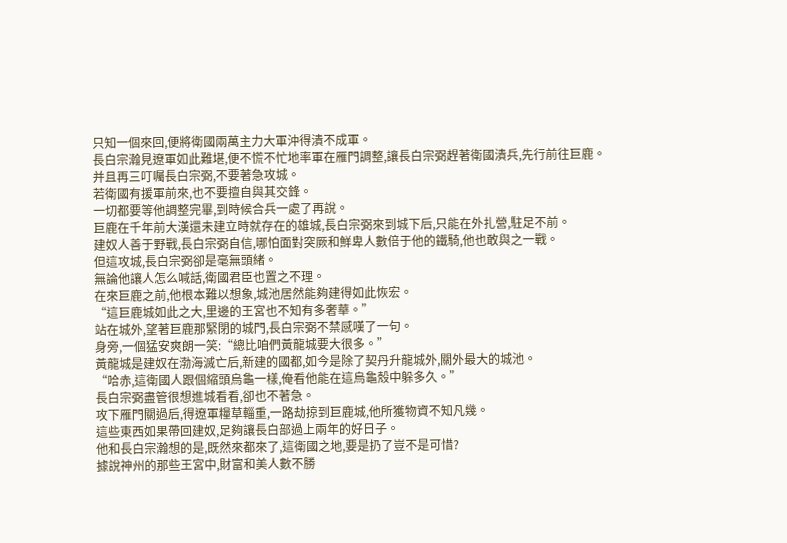只知一個來回,便將衛國兩萬主力大軍沖得潰不成軍。
長白宗瀚見遼軍如此難堪,便不慌不忙地率軍在雁門調整,讓長白宗弼趕著衛國潰兵,先行前往巨鹿。
并且再三叮囑長白宗弼,不要著急攻城。
若衛國有援軍前來,也不要擅自與其交鋒。
一切都要等他調整完畢,到時候合兵一處了再說。
巨鹿在千年前大漢還未建立時就存在的雄城,長白宗弼來到城下后,只能在外扎營,駐足不前。
建奴人善于野戰,長白宗弼自信,哪怕面對突厥和鮮卑人數倍于他的鐵騎,他也敢與之一戰。
但這攻城,長白宗弼卻是毫無頭緒。
無論他讓人怎么喊話,衛國君臣也置之不理。
在來巨鹿之前,他根本難以想象,城池居然能夠建得如此恢宏。
“這巨鹿城如此之大,里邊的王宮也不知有多奢華。”
站在城外,望著巨鹿那緊閉的城門,長白宗弼不禁感嘆了一句。
身旁,一個猛安爽朗一笑:“總比咱們黃龍城要大很多。”
黃龍城是建奴在渤海滅亡后,新建的國都,如今是除了契丹升龍城外,關外最大的城池。
“哈赤,這衛國人跟個縮頭烏龜一樣,俺看他能在這烏龜殼中躲多久。”
長白宗弼盡管很想進城看看,卻也不著急。
攻下雁門關過后,得遼軍糧草輜重,一路劫掠到巨鹿城,他所獲物資不知凡幾。
這些東西如果帶回建奴,足夠讓長白部過上兩年的好日子。
他和長白宗瀚想的是,既然來都來了,這衛國之地,要是扔了豈不是可惜?
據說神州的那些王宮中,財富和美人數不勝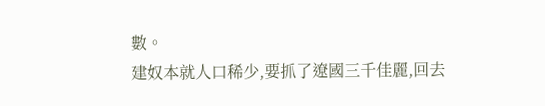數。
建奴本就人口稀少,要抓了遼國三千佳麗,回去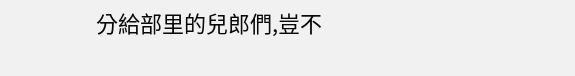分給部里的兒郎們,豈不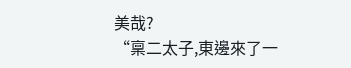美哉?
“稟二太子,東邊來了一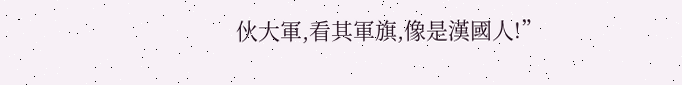伙大軍,看其軍旗,像是漢國人!”